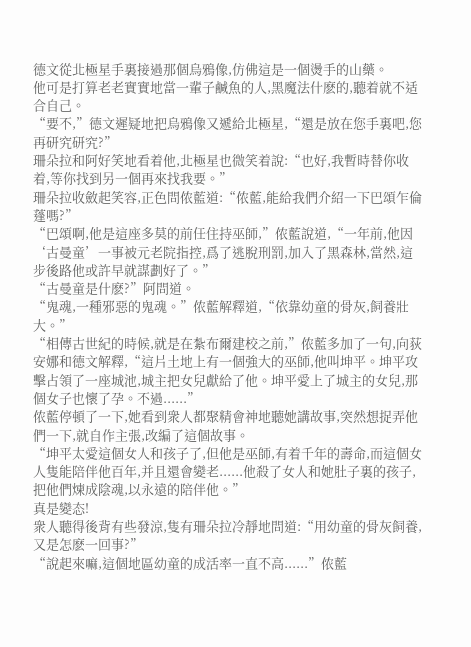德文從北極星手裏接過那個烏鴉像,仿佛這是一個燙手的山藥。
他可是打算老老實實地當一輩子鹹魚的人,黑魔法什麽的,聽着就不适合自己。
“要不,”德文遲疑地把烏鴉像又遞給北極星,“還是放在您手裏吧,您再研究研究?”
珊朵拉和阿好笑地看着他,北極星也微笑着說:“也好,我暫時替你收着,等你找到另一個再來找我要。”
珊朵拉收斂起笑容,正色問侬藍道:“侬藍,能給我們介紹一下巴頌乍倫蓬嗎?”
“巴頌啊,他是這座多莫的前任住持巫師,”侬藍說道,“一年前,他因‘古曼童’一事被元老院指控,爲了逃脫刑罰,加入了黑森林,當然,這步後路他或許早就謀劃好了。”
“古曼童是什麽?”阿問道。
“鬼魂,一種邪惡的鬼魂。”侬藍解釋道,“依靠幼童的骨灰,飼養壯大。”
“相傳古世紀的時候,就是在紮布爾建校之前,”侬藍多加了一句,向荻安娜和德文解釋,“這片土地上有一個強大的巫師,他叫坤平。坤平攻擊占領了一座城池,城主把女兒獻給了他。坤平愛上了城主的女兒,那個女子也懷了孕。不過......”
侬藍停頓了一下,她看到衆人都聚精會神地聽她講故事,突然想捉弄他們一下,就自作主張,改編了這個故事。
“坤平太愛這個女人和孩子了,但他是巫師,有着千年的壽命,而這個女人隻能陪伴他百年,并且還會變老......他殺了女人和她肚子裏的孩子,把他們煉成陰魂,以永遠的陪伴他。”
真是變态!
衆人聽得後背有些發涼,隻有珊朵拉冷靜地問道:“用幼童的骨灰飼養,又是怎麽一回事?”
“說起來嘛,這個地區幼童的成活率一直不高......”侬藍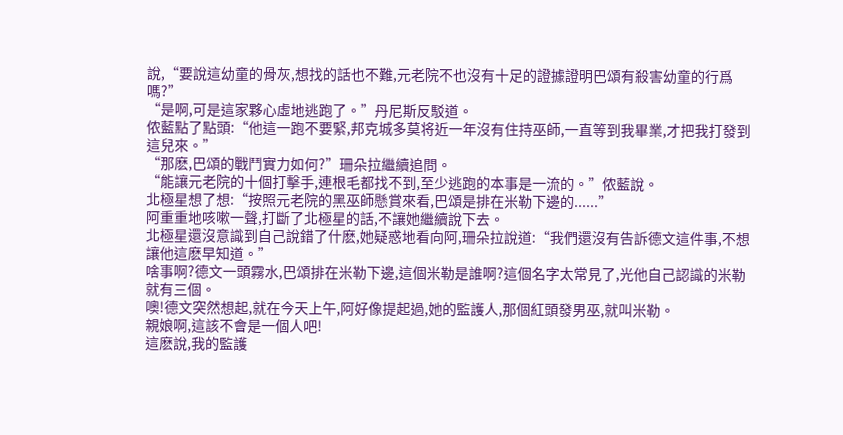說,“要說這幼童的骨灰,想找的話也不難,元老院不也沒有十足的證據證明巴頌有殺害幼童的行爲嗎?”
“是啊,可是這家夥心虛地逃跑了。”丹尼斯反駁道。
侬藍點了點頭:“他這一跑不要緊,邦克城多莫将近一年沒有住持巫師,一直等到我畢業,才把我打發到這兒來。”
“那麽,巴頌的戰鬥實力如何?”珊朵拉繼續追問。
“能讓元老院的十個打擊手,連根毛都找不到,至少逃跑的本事是一流的。”侬藍說。
北極星想了想:“按照元老院的黑巫師懸賞來看,巴頌是排在米勒下邊的......”
阿重重地咳嗽一聲,打斷了北極星的話,不讓她繼續說下去。
北極星還沒意識到自己說錯了什麽,她疑惑地看向阿,珊朵拉說道:“我們還沒有告訴德文這件事,不想讓他這麽早知道。”
啥事啊?德文一頭霧水,巴頌排在米勒下邊,這個米勒是誰啊?這個名字太常見了,光他自己認識的米勒就有三個。
噢!德文突然想起,就在今天上午,阿好像提起過,她的監護人,那個紅頭發男巫,就叫米勒。
親娘啊,這該不會是一個人吧!
這麽說,我的監護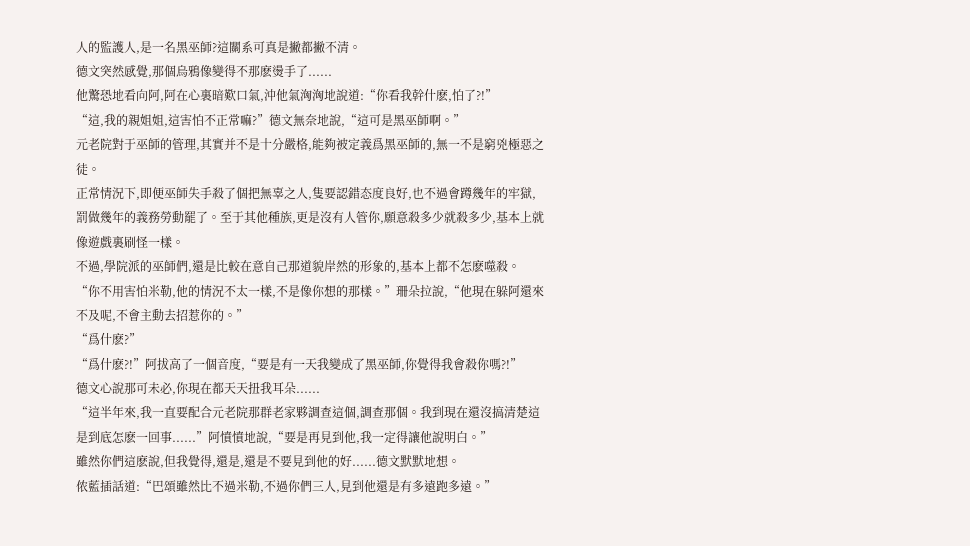人的監護人,是一名黑巫師?這關系可真是撇都撇不清。
德文突然感覺,那個烏鴉像變得不那麽燙手了......
他驚恐地看向阿,阿在心裏暗歎口氣,沖他氣洶洶地說道:“你看我幹什麽,怕了?!”
“這,我的親姐姐,這害怕不正常嘛?”德文無奈地說,“這可是黑巫師啊。”
元老院對于巫師的管理,其實并不是十分嚴格,能夠被定義爲黑巫師的,無一不是窮兇極惡之徒。
正常情況下,即便巫師失手殺了個把無辜之人,隻要認錯态度良好,也不過會蹲幾年的牢獄,罰做幾年的義務勞動罷了。至于其他種族,更是沒有人管你,願意殺多少就殺多少,基本上就像遊戲裏刷怪一樣。
不過,學院派的巫師們,還是比較在意自己那道貌岸然的形象的,基本上都不怎麽噬殺。
“你不用害怕米勒,他的情況不太一樣,不是像你想的那樣。”珊朵拉說,“他現在躲阿還來不及呢,不會主動去招惹你的。”
“爲什麽?”
“爲什麽?!”阿拔高了一個音度,“要是有一天我變成了黑巫師,你覺得我會殺你嗎?!”
德文心說那可未必,你現在都天天扭我耳朵......
“這半年來,我一直要配合元老院那群老家夥調查這個,調查那個。我到現在還沒搞清楚這是到底怎麽一回事......”阿憤憤地說,“要是再見到他,我一定得讓他說明白。”
雖然你們這麽說,但我覺得,還是,還是不要見到他的好......德文默默地想。
侬藍插話道:“巴頌雖然比不過米勒,不過你們三人,見到他還是有多遠跑多遠。”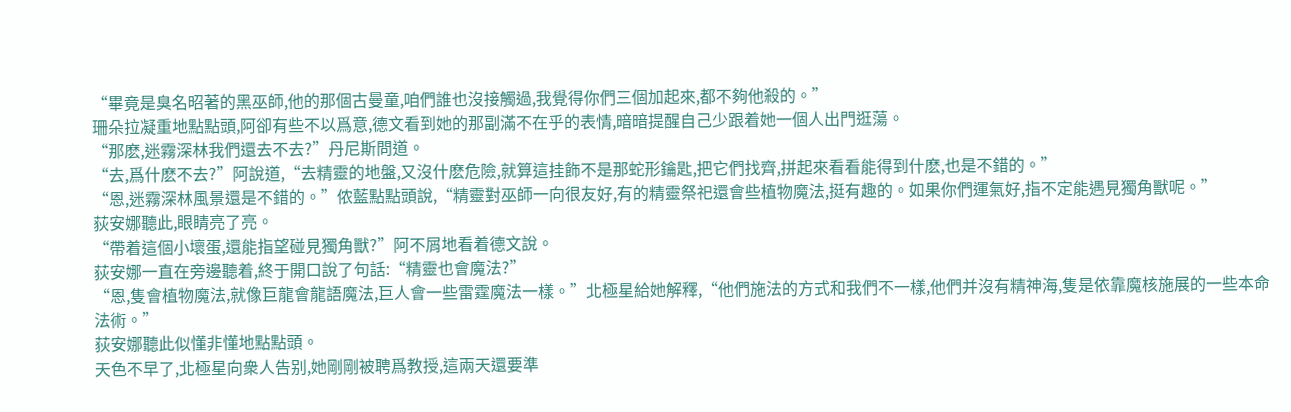“畢竟是臭名昭著的黑巫師,他的那個古曼童,咱們誰也沒接觸過,我覺得你們三個加起來,都不夠他殺的。”
珊朵拉凝重地點點頭,阿卻有些不以爲意,德文看到她的那副滿不在乎的表情,暗暗提醒自己少跟着她一個人出門逛蕩。
“那麽,迷霧深林我們還去不去?”丹尼斯問道。
“去,爲什麽不去?”阿說道,“去精靈的地盤,又沒什麽危險,就算這挂飾不是那蛇形鑰匙,把它們找齊,拼起來看看能得到什麽,也是不錯的。”
“恩,迷霧深林風景還是不錯的。”侬藍點點頭說,“精靈對巫師一向很友好,有的精靈祭祀還會些植物魔法,挺有趣的。如果你們運氣好,指不定能遇見獨角獸呢。”
荻安娜聽此,眼睛亮了亮。
“帶着這個小壞蛋,還能指望碰見獨角獸?”阿不屑地看着德文說。
荻安娜一直在旁邊聽着,終于開口說了句話:“精靈也會魔法?”
“恩,隻會植物魔法,就像巨龍會龍語魔法,巨人會一些雷霆魔法一樣。”北極星給她解釋,“他們施法的方式和我們不一樣,他們并沒有精神海,隻是依靠魔核施展的一些本命法術。”
荻安娜聽此似懂非懂地點點頭。
天色不早了,北極星向衆人告别,她剛剛被聘爲教授,這兩天還要準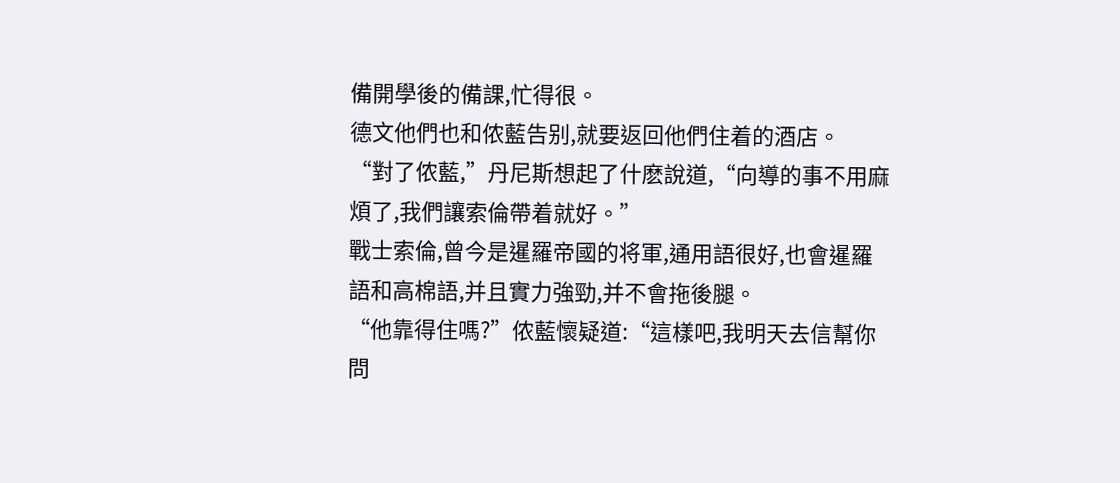備開學後的備課,忙得很。
德文他們也和侬藍告别,就要返回他們住着的酒店。
“對了侬藍,”丹尼斯想起了什麽說道,“向導的事不用麻煩了,我們讓索倫帶着就好。”
戰士索倫,曾今是暹羅帝國的将軍,通用語很好,也會暹羅語和高棉語,并且實力強勁,并不會拖後腿。
“他靠得住嗎?”侬藍懷疑道:“這樣吧,我明天去信幫你問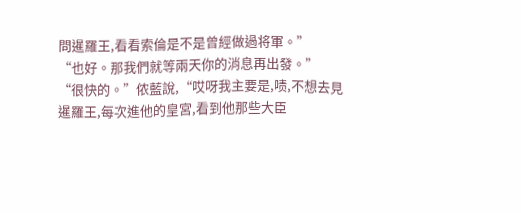問暹羅王,看看索倫是不是曾經做過将軍。”
“也好。那我們就等兩天你的消息再出發。”
“很快的。”侬藍說,“哎呀我主要是,啧,不想去見暹羅王,每次進他的皇宮,看到他那些大臣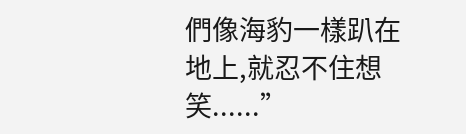們像海豹一樣趴在地上,就忍不住想笑......”